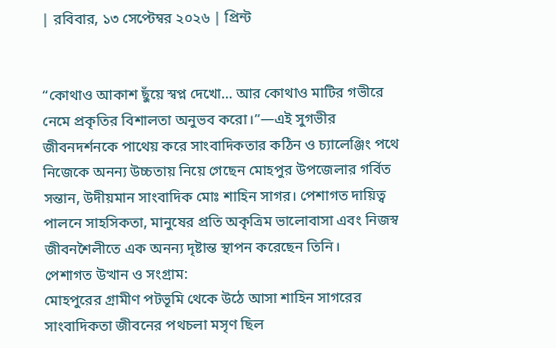| রবিবার, ১৩ সেপ্টেম্বর ২০২৬ | প্রিন্ট


“কোথাও আকাশ ছুঁয়ে স্বপ্ন দেখো… আর কোথাও মাটির গভীরে নেমে প্রকৃতির বিশালতা অনুভব করো।”—এই সুগভীর জীবনদর্শনকে পাথেয় করে সাংবাদিকতার কঠিন ও চ্যালেঞ্জিং পথে নিজেকে অনন্য উচ্চতায় নিয়ে গেছেন মোহপুর উপজেলার গর্বিত সন্তান, উদীয়মান সাংবাদিক মোঃ শাহিন সাগর। পেশাগত দায়িত্ব পালনে সাহসিকতা, মানুষের প্রতি অকৃত্রিম ভালোবাসা এবং নিজস্ব জীবনশৈলীতে এক অনন্য দৃষ্টান্ত স্থাপন করেছেন তিনি।
পেশাগত উত্থান ও সংগ্রাম:
মোহপুরের গ্রামীণ পটভূমি থেকে উঠে আসা শাহিন সাগরের সাংবাদিকতা জীবনের পথচলা মসৃণ ছিল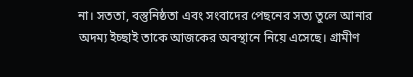না। সততা, বস্তুনিষ্ঠতা এবং সংবাদের পেছনের সত্য তুলে আনার অদম্য ইচ্ছাই তাকে আজকের অবস্থানে নিয়ে এসেছে। গ্রামীণ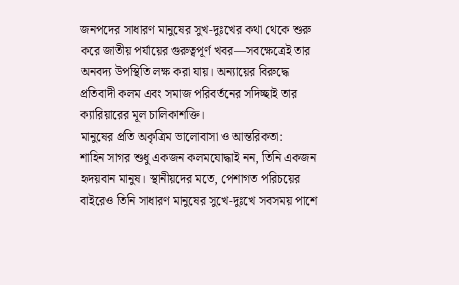জনপদের সাধারণ মানুষের সুখ-দুঃখের কথা থেকে শুরু করে জাতীয় পর্যায়ের গুরুত্বপূর্ণ খবর—সবক্ষেত্রেই তার অনবদ্য উপস্থিতি লক্ষ করা যায়। অন্যায়ের বিরুদ্ধে প্রতিবাদী কলম এবং সমাজ পরিবর্তনের সদিচ্ছাই তার ক্যারিয়ারের মূল চালিকাশক্তি।
মানুষের প্রতি অকৃত্রিম ভালোবাসা ও আন্তরিকতা:
শাহিন সাগর শুধু একজন কলমযোদ্ধাই নন, তিনি একজন হৃদয়বান মানুষ। স্থানীয়দের মতে, পেশাগত পরিচয়ের বাইরেও তিনি সাধারণ মানুষের সুখে-দুঃখে সবসময় পাশে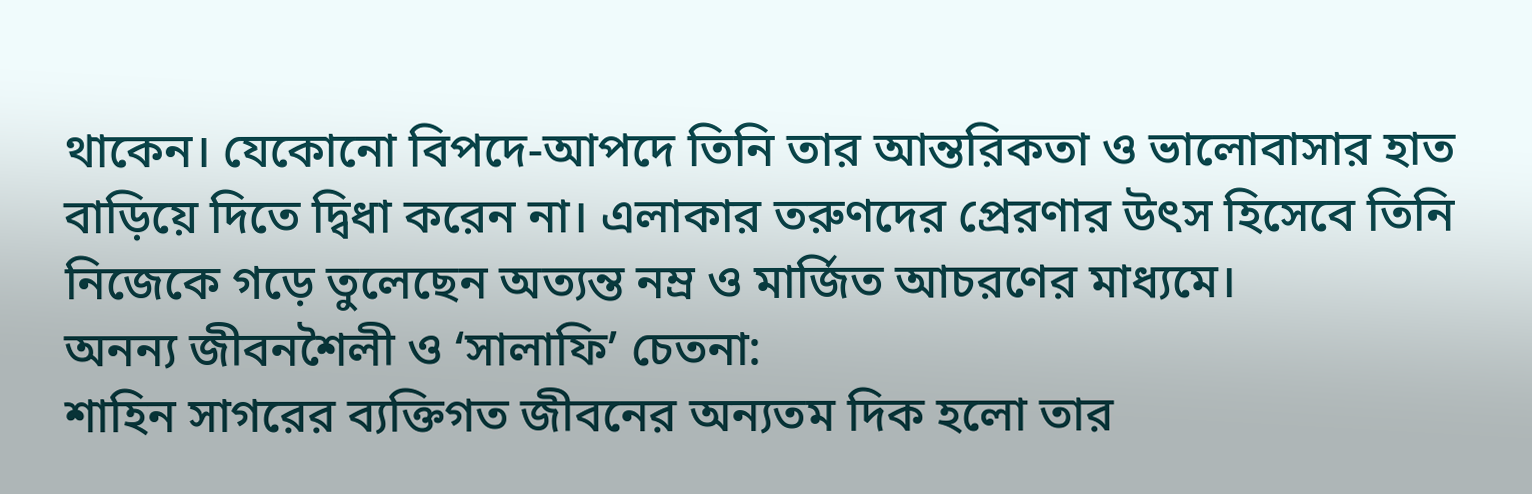থাকেন। যেকোনো বিপদে-আপদে তিনি তার আন্তরিকতা ও ভালোবাসার হাত বাড়িয়ে দিতে দ্বিধা করেন না। এলাকার তরুণদের প্রেরণার উৎস হিসেবে তিনি নিজেকে গড়ে তুলেছেন অত্যন্ত নম্র ও মার্জিত আচরণের মাধ্যমে।
অনন্য জীবনশৈলী ও ‘সালাফি’ চেতনা:
শাহিন সাগরের ব্যক্তিগত জীবনের অন্যতম দিক হলো তার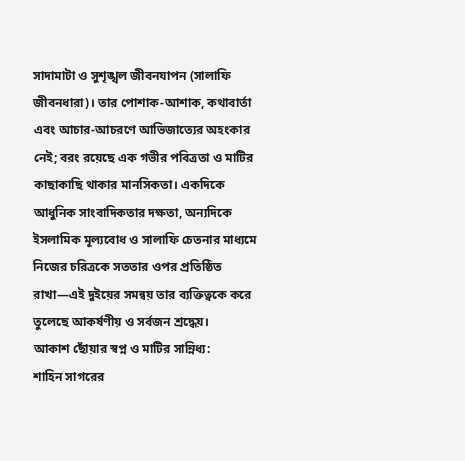সাদামাটা ও সুশৃঙ্খল জীবনযাপন (সালাফি জীবনধারা)। তার পোশাক-আশাক, কথাবার্তা এবং আচার-আচরণে আভিজাত্যের অহংকার নেই; বরং রয়েছে এক গভীর পবিত্রতা ও মাটির কাছাকাছি থাকার মানসিকতা। একদিকে আধুনিক সাংবাদিকতার দক্ষতা, অন্যদিকে ইসলামিক মূল্যবোধ ও সালাফি চেতনার মাধ্যমে নিজের চরিত্রকে সততার ওপর প্রতিষ্ঠিত রাখা—এই দুইয়ের সমন্বয় তার ব্যক্তিত্বকে করে তুলেছে আকর্ষণীয় ও সর্বজন শ্রদ্ধেয়।
আকাশ ছোঁয়ার স্বপ্ন ও মাটির সান্নিধ্য:
শাহিন সাগরের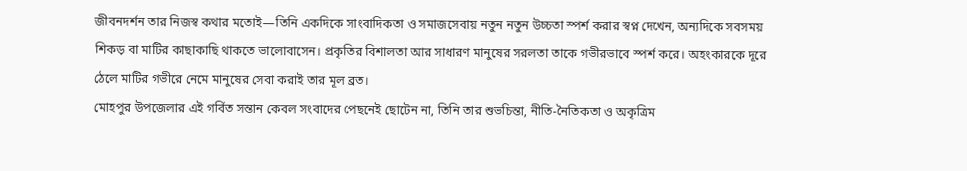জীবনদর্শন তার নিজস্ব কথার মতোই—তিনি একদিকে সাংবাদিকতা ও সমাজসেবায় নতুন নতুন উচ্চতা স্পর্শ করার স্বপ্ন দেখেন, অন্যদিকে সবসময় শিকড় বা মাটির কাছাকাছি থাকতে ভালোবাসেন। প্রকৃতির বিশালতা আর সাধারণ মানুষের সরলতা তাকে গভীরভাবে স্পর্শ করে। অহংকারকে দূরে ঠেলে মাটির গভীরে নেমে মানুষের সেবা করাই তার মূল ব্রত।
মোহপুর উপজেলার এই গর্বিত সন্তান কেবল সংবাদের পেছনেই ছোটেন না, তিনি তার শুভচিন্তা, নীতি-নৈতিকতা ও অকৃত্রিম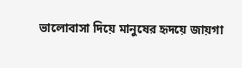ভালোবাসা দিয়ে মানুষের হৃদয়ে জায়গা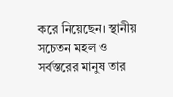করে নিয়েছেন। স্থানীয় সচেতন মহল ও সর্বস্তরের মানুষ তার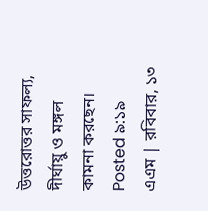উত্তরোত্তর সাফল্য, দীর্ঘায়ু ও মঙ্গল কামনা করছেন।
Posted ৯:১৯ এএম | রবিবার, ১৩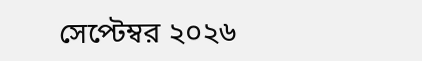সেপ্টেম্বর ২০২৬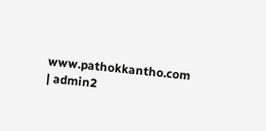www.pathokkantho.com | admin2